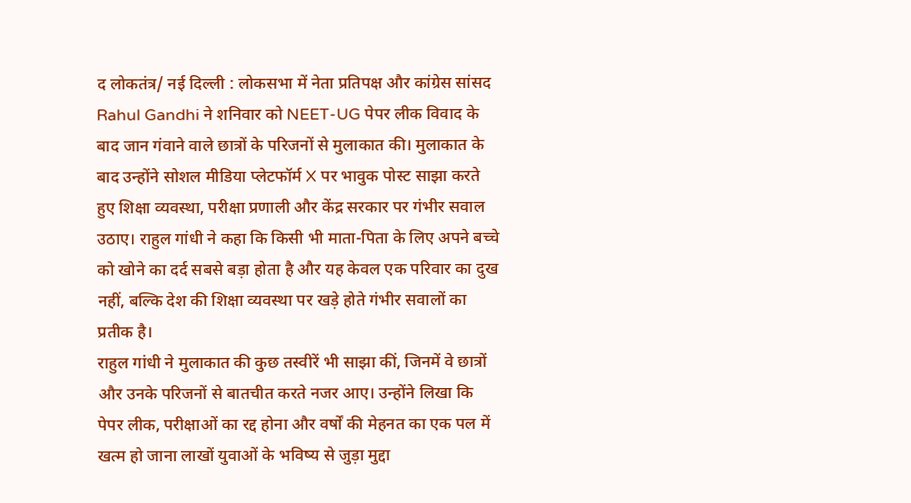द लोकतंत्र/ नई दिल्ली : लोकसभा में नेता प्रतिपक्ष और कांग्रेस सांसद Rahul Gandhi ने शनिवार को NEET-UG पेपर लीक विवाद के बाद जान गंवाने वाले छात्रों के परिजनों से मुलाकात की। मुलाकात के बाद उन्होंने सोशल मीडिया प्लेटफॉर्म X पर भावुक पोस्ट साझा करते हुए शिक्षा व्यवस्था, परीक्षा प्रणाली और केंद्र सरकार पर गंभीर सवाल उठाए। राहुल गांधी ने कहा कि किसी भी माता-पिता के लिए अपने बच्चे को खोने का दर्द सबसे बड़ा होता है और यह केवल एक परिवार का दुख नहीं, बल्कि देश की शिक्षा व्यवस्था पर खड़े होते गंभीर सवालों का प्रतीक है।
राहुल गांधी ने मुलाकात की कुछ तस्वीरें भी साझा कीं, जिनमें वे छात्रों और उनके परिजनों से बातचीत करते नजर आए। उन्होंने लिखा कि पेपर लीक, परीक्षाओं का रद्द होना और वर्षों की मेहनत का एक पल में खत्म हो जाना लाखों युवाओं के भविष्य से जुड़ा मुद्दा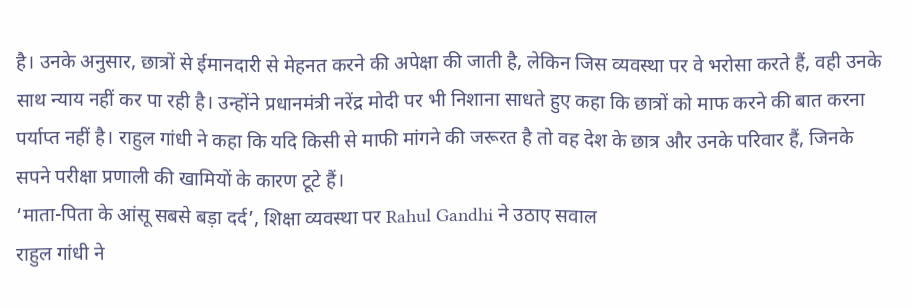है। उनके अनुसार, छात्रों से ईमानदारी से मेहनत करने की अपेक्षा की जाती है, लेकिन जिस व्यवस्था पर वे भरोसा करते हैं, वही उनके साथ न्याय नहीं कर पा रही है। उन्होंने प्रधानमंत्री नरेंद्र मोदी पर भी निशाना साधते हुए कहा कि छात्रों को माफ करने की बात करना पर्याप्त नहीं है। राहुल गांधी ने कहा कि यदि किसी से माफी मांगने की जरूरत है तो वह देश के छात्र और उनके परिवार हैं, जिनके सपने परीक्षा प्रणाली की खामियों के कारण टूटे हैं।
‘माता-पिता के आंसू सबसे बड़ा दर्द’, शिक्षा व्यवस्था पर Rahul Gandhi ने उठाए सवाल
राहुल गांधी ने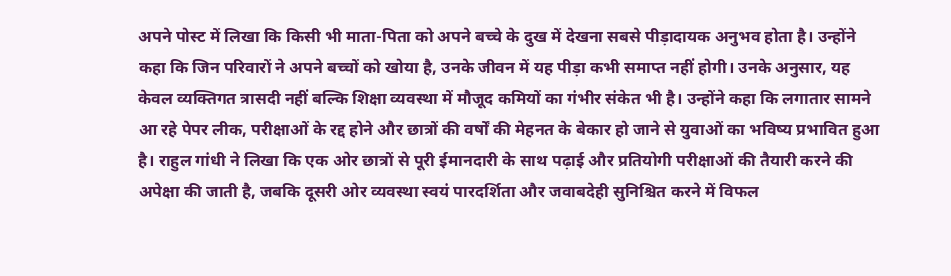अपने पोस्ट में लिखा कि किसी भी माता-पिता को अपने बच्चे के दुख में देखना सबसे पीड़ादायक अनुभव होता है। उन्होंने कहा कि जिन परिवारों ने अपने बच्चों को खोया है, उनके जीवन में यह पीड़ा कभी समाप्त नहीं होगी। उनके अनुसार, यह केवल व्यक्तिगत त्रासदी नहीं बल्कि शिक्षा व्यवस्था में मौजूद कमियों का गंभीर संकेत भी है। उन्होंने कहा कि लगातार सामने आ रहे पेपर लीक, परीक्षाओं के रद्द होने और छात्रों की वर्षों की मेहनत के बेकार हो जाने से युवाओं का भविष्य प्रभावित हुआ है। राहुल गांधी ने लिखा कि एक ओर छात्रों से पूरी ईमानदारी के साथ पढ़ाई और प्रतियोगी परीक्षाओं की तैयारी करने की अपेक्षा की जाती है, जबकि दूसरी ओर व्यवस्था स्वयं पारदर्शिता और जवाबदेही सुनिश्चित करने में विफल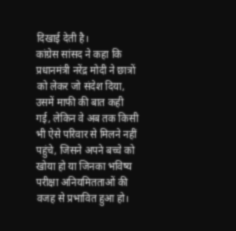दिखाई देती है।
कांग्रेस सांसद ने कहा कि प्रधानमंत्री नरेंद्र मोदी ने छात्रों को लेकर जो संदेश दिया, उसमें माफी की बात कही गई, लेकिन वे अब तक किसी भी ऐसे परिवार से मिलने नहीं पहुंचे, जिसने अपने बच्चे को खोया हो या जिनका भविष्य परीक्षा अनियमितताओं की वजह से प्रभावित हुआ हो।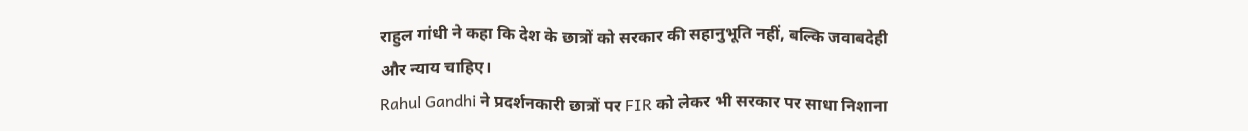राहुल गांधी ने कहा कि देश के छात्रों को सरकार की सहानुभूति नहीं, बल्कि जवाबदेही और न्याय चाहिए।
Rahul Gandhi ने प्रदर्शनकारी छात्रों पर FIR को लेकर भी सरकार पर साधा निशाना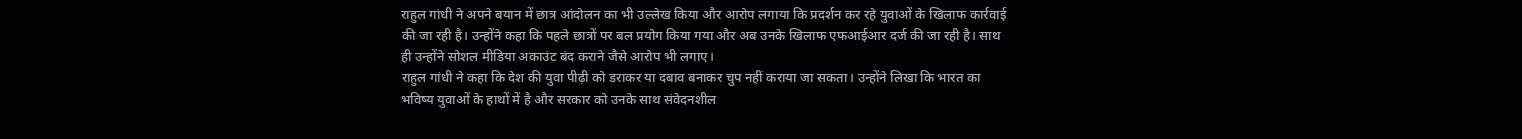राहुल गांधी ने अपने बयान में छात्र आंदोलन का भी उल्लेख किया और आरोप लगाया कि प्रदर्शन कर रहे युवाओं के खिलाफ कार्रवाई की जा रही है। उन्होंने कहा कि पहले छात्रों पर बल प्रयोग किया गया और अब उनके खिलाफ एफआईआर दर्ज की जा रही है। साथ ही उन्होंने सोशल मीडिया अकाउंट बंद कराने जैसे आरोप भी लगाए।
राहुल गांधी ने कहा कि देश की युवा पीढ़ी को डराकर या दबाव बनाकर चुप नहीं कराया जा सकता। उन्होंने लिखा कि भारत का भविष्य युवाओं के हाथों में है और सरकार को उनके साथ संवेदनशील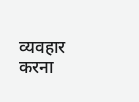व्यवहार करना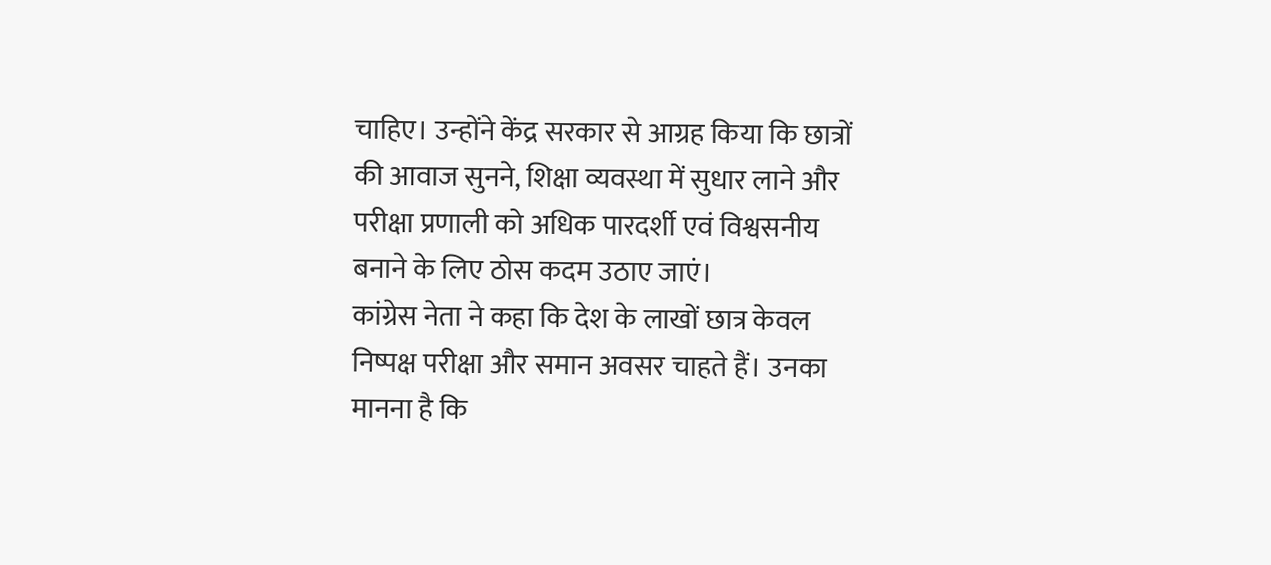चाहिए। उन्होंने केंद्र सरकार से आग्रह किया कि छात्रों की आवाज सुनने, शिक्षा व्यवस्था में सुधार लाने और परीक्षा प्रणाली को अधिक पारदर्शी एवं विश्वसनीय बनाने के लिए ठोस कदम उठाए जाएं।
कांग्रेस नेता ने कहा कि देश के लाखों छात्र केवल निष्पक्ष परीक्षा और समान अवसर चाहते हैं। उनका मानना है कि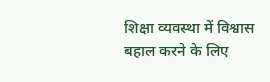शिक्षा व्यवस्था में विश्वास बहाल करने के लिए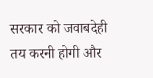सरकार को जवाबदेही तय करनी होगी और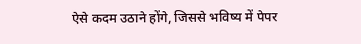ऐसे कदम उठाने होंगे, जिससे भविष्य में पेपर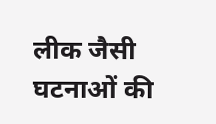लीक जैसी घटनाओं की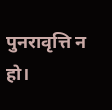पुनरावृत्ति न हो।